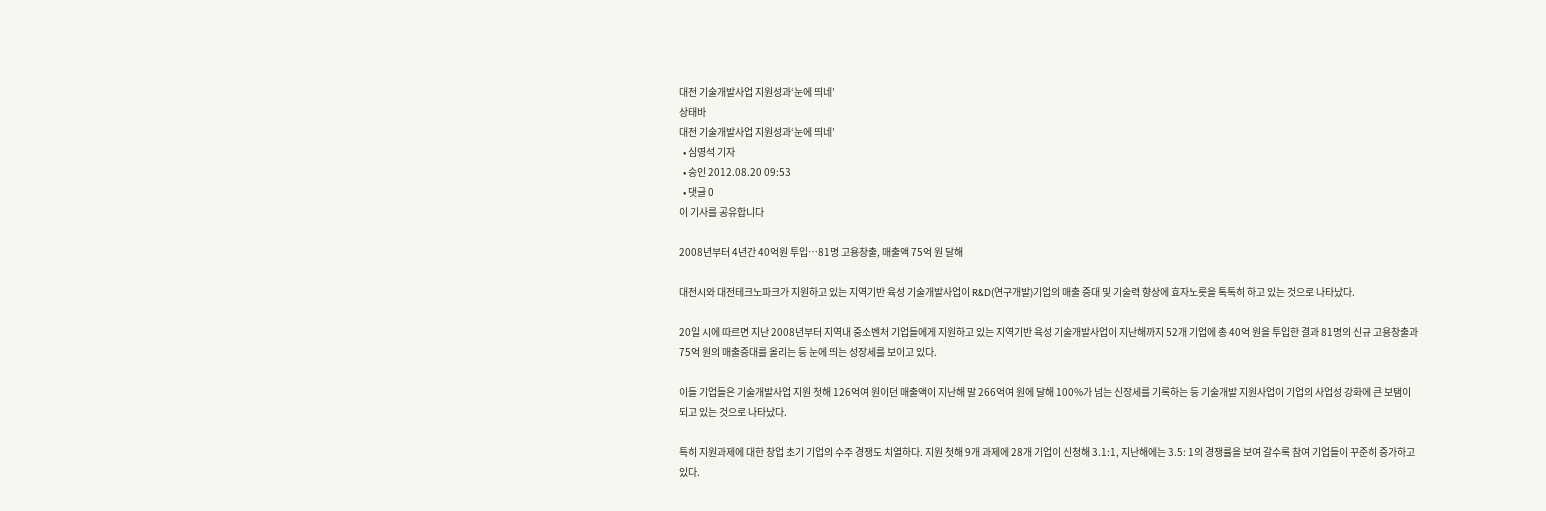대전 기술개발사업 지원성과‘눈에 띄네’
상태바
대전 기술개발사업 지원성과‘눈에 띄네’
  • 심영석 기자
  • 승인 2012.08.20 09:53
  • 댓글 0
이 기사를 공유합니다

2008년부터 4년간 40억원 투입…81명 고용창출, 매출액 75억 원 달해

대전시와 대전테크노파크가 지원하고 있는 지역기반 육성 기술개발사업이 R&D(연구개발)기업의 매출 증대 및 기술력 향상에 효자노릇을 톡톡히 하고 있는 것으로 나타났다.

20일 시에 따르면 지난 2008년부터 지역내 중소벤처 기업들에게 지원하고 있는 지역기반 육성 기술개발사업이 지난해까지 52개 기업에 총 40억 원을 투입한 결과 81명의 신규 고용창출과 75억 원의 매출증대를 올리는 등 눈에 띄는 성장세를 보이고 있다.

이들 기업들은 기술개발사업 지원 첫해 126억여 원이던 매출액이 지난해 말 266억여 원에 달해 100%가 넘는 신장세를 기록하는 등 기술개발 지원사업이 기업의 사업성 강화에 큰 보탬이 되고 있는 것으로 나타났다.

특히 지원과제에 대한 창업 초기 기업의 수주 경쟁도 치열하다. 지원 첫해 9개 과제에 28개 기업이 신청해 3.1:1, 지난해에는 3.5: 1의 경쟁률을 보여 갈수록 참여 기업들이 꾸준히 증가하고 있다.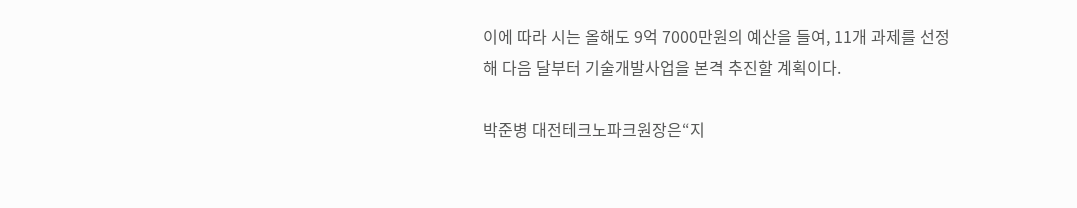이에 따라 시는 올해도 9억 7000만원의 예산을 들여, 11개 과제를 선정해 다음 달부터 기술개발사업을 본격 추진할 계획이다.

박준병 대전테크노파크원장은“지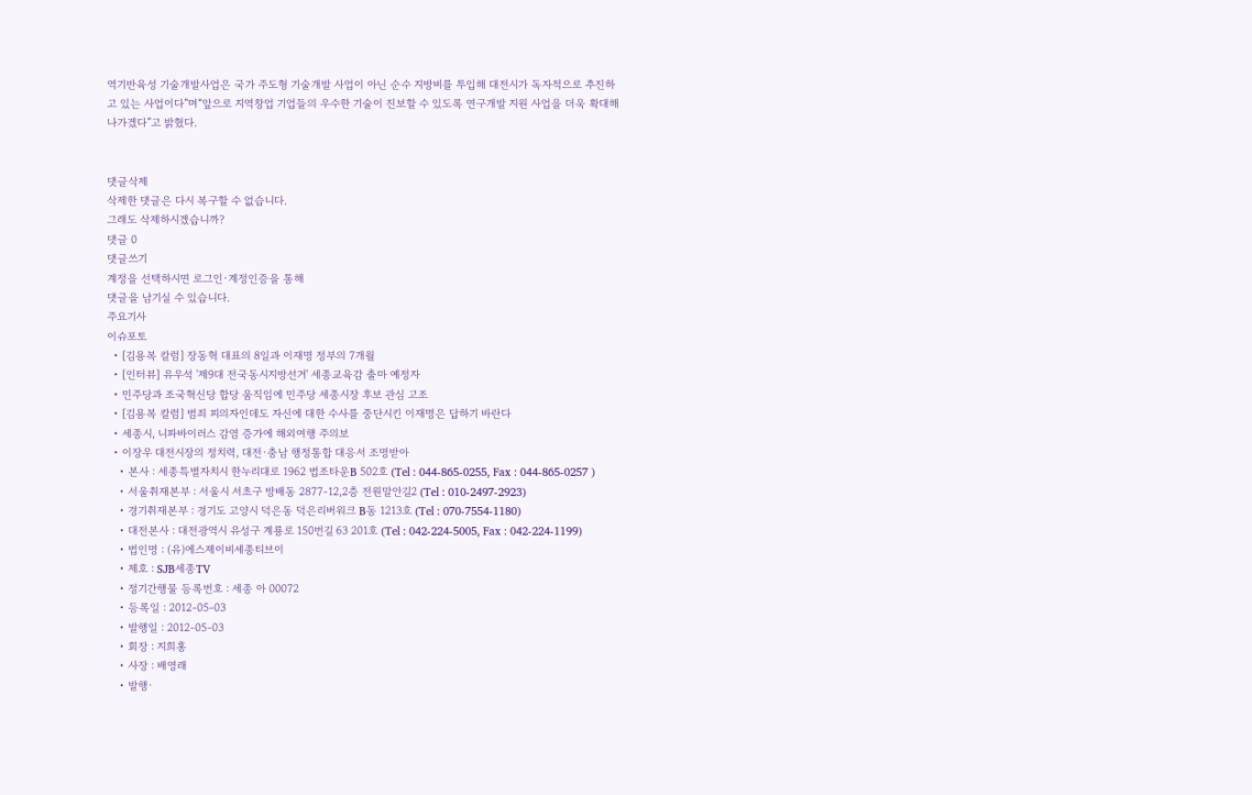역기반육성 기술개발사업은 국가 주도형 기술개발 사업이 아닌 순수 지방비를 투입해 대전시가 독자적으로 추진하고 있는 사업이다”며“앞으로 지역창업 기업들의 우수한 기술이 진보할 수 있도록 연구개발 지원 사업을 더욱 확대해 나가겠다”고 밝혔다.


댓글삭제
삭제한 댓글은 다시 복구할 수 없습니다.
그래도 삭제하시겠습니까?
댓글 0
댓글쓰기
계정을 선택하시면 로그인·계정인증을 통해
댓글을 남기실 수 있습니다.
주요기사
이슈포토
  • [김용복 칼럼] 장동혁 대표의 8일과 이재명 정부의 7개월
  • [인터뷰] 유우석 '제9대 전국동시지방선거' 세종교육감 출마 예정자
  • 민주당과 조국혁신당 합당 움직임에 민주당 세종시장 후보 관심 고조
  • [김용복 칼럼] 범죄 피의자인데도 자신에 대한 수사를 중단시킨 이재명은 답하기 바란다
  • 세종시, 니파바이러스 감염 증가에 해외여행 주의보
  • 이장우 대전시장의 정치력, 대전·충남 행정통합 대응서 조명받아
    • 본사 : 세종특별자치시 한누리대로 1962 법조타운B 502호 (Tel : 044-865-0255, Fax : 044-865-0257 )
    • 서울취재본부 : 서울시 서초구 방배동 2877-12,2층 전원말안길2 (Tel : 010-2497-2923)
    • 경기취재본부 : 경기도 고양시 덕은동 덕은리버워크 B동 1213호 (Tel : 070-7554-1180)
    • 대전본사 : 대전광역시 유성구 계룡로 150번길 63 201호 (Tel : 042-224-5005, Fax : 042-224-1199)
    • 법인명 : (유)에스제이비세종티브이
    • 제호 : SJB세종TV
    • 정기간행물 등록번호 : 세종 아 00072
    • 등록일 : 2012-05-03
    • 발행일 : 2012-05-03
    • 회장 : 지희홍
    • 사장 : 배영래
    • 발행·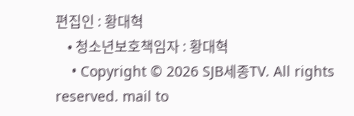편집인 : 황대혁
    • 청소년보호책임자 : 황대혁
    • Copyright © 2026 SJB세종TV. All rights reserved. mail to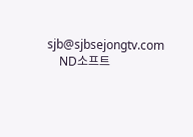sjb@sjbsejongtv.com
    ND소프트